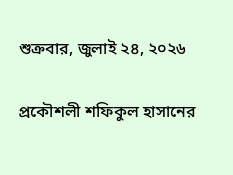শুক্রবার, জুলাই ২৪, ২০২৬

প্রকৌশলী শফিকুল হাসানের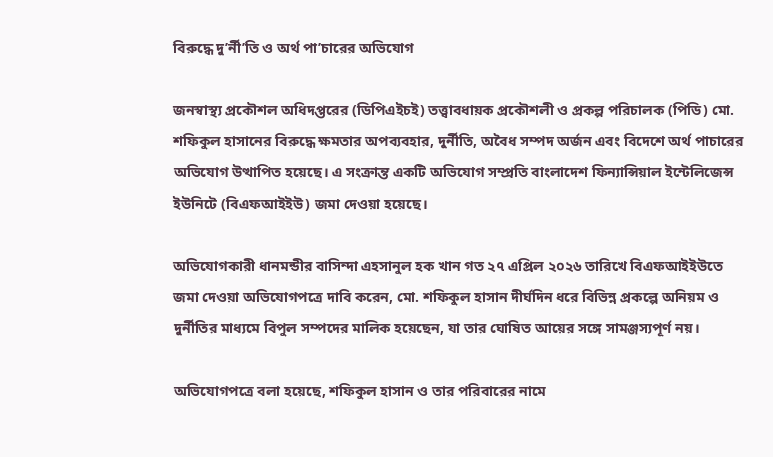বিরুদ্ধে দু’র্নী’তি ও অর্থ পা’চারের অভিযোগ

জনস্বাস্থ্য প্রকৌশল অধিদপ্তরের (ডিপিএইচই) তত্ত্বাবধায়ক প্রকৌশলী ও প্রকল্প পরিচালক (পিডি) মো. শফিকুল হাসানের বিরুদ্ধে ক্ষমতার অপব্যবহার, দুর্নীতি, অবৈধ সম্পদ অর্জন এবং বিদেশে অর্থ পাচারের অভিযোগ উত্থাপিত হয়েছে। এ সংক্রান্ত একটি অভিযোগ সম্প্রতি বাংলাদেশ ফিন্যান্সিয়াল ইন্টেলিজেন্স ইউনিটে (বিএফআইইউ) জমা দেওয়া হয়েছে।

অভিযোগকারী ধানমন্ডীর বাসিন্দা এহসানুল হক খান গত ২৭ এপ্রিল ২০২৬ তারিখে বিএফআইইউতে জমা দেওয়া অভিযোগপত্রে দাবি করেন, মো. শফিকুল হাসান দীর্ঘদিন ধরে বিভিন্ন প্রকল্পে অনিয়ম ও দুর্নীতির মাধ্যমে বিপুল সম্পদের মালিক হয়েছেন, যা তার ঘোষিত আয়ের সঙ্গে সামঞ্জস্যপূর্ণ নয়।

অভিযোগপত্রে বলা হয়েছে, শফিকুল হাসান ও তার পরিবারের নামে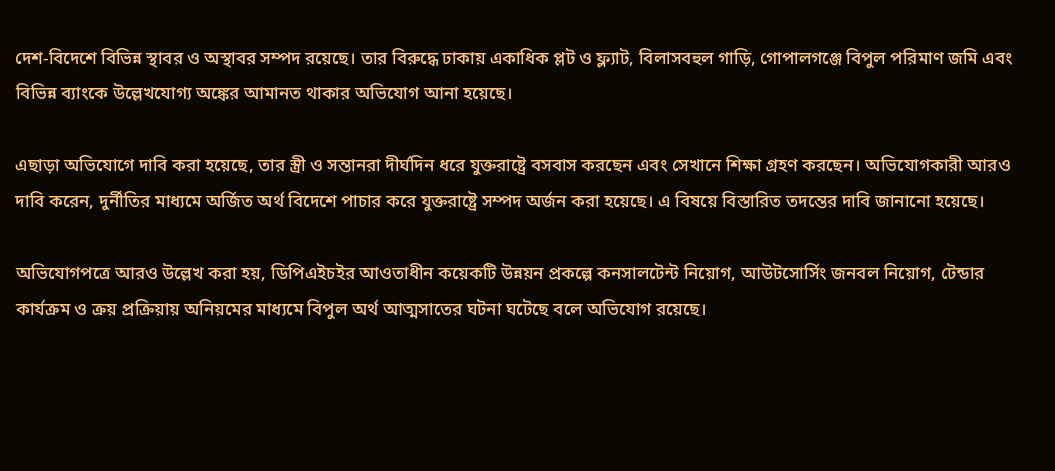দেশ-বিদেশে বিভিন্ন স্থাবর ও অস্থাবর সম্পদ রয়েছে। তার বিরুদ্ধে ঢাকায় একাধিক প্লট ও ফ্ল্যাট, বিলাসবহুল গাড়ি, গোপালগঞ্জে বিপুল পরিমাণ জমি এবং বিভিন্ন ব্যাংকে উল্লেখযোগ্য অঙ্কের আমানত থাকার অভিযোগ আনা হয়েছে।

এছাড়া অভিযোগে দাবি করা হয়েছে, তার স্ত্রী ও সন্তানরা দীর্ঘদিন ধরে যুক্তরাষ্ট্রে বসবাস করছেন এবং সেখানে শিক্ষা গ্রহণ করছেন। অভিযোগকারী আরও দাবি করেন, দুর্নীতির মাধ্যমে অর্জিত অর্থ বিদেশে পাচার করে যুক্তরাষ্ট্রে সম্পদ অর্জন করা হয়েছে। এ বিষয়ে বিস্তারিত তদন্তের দাবি জানানো হয়েছে।

অভিযোগপত্রে আরও উল্লেখ করা হয়, ডিপিএইচইর আওতাধীন কয়েকটি উন্নয়ন প্রকল্পে কনসালটেন্ট নিয়োগ, আউটসোর্সিং জনবল নিয়োগ, টেন্ডার কার্যক্রম ও ক্রয় প্রক্রিয়ায় অনিয়মের মাধ্যমে বিপুল অর্থ আত্মসাতের ঘটনা ঘটেছে বলে অভিযোগ রয়েছে।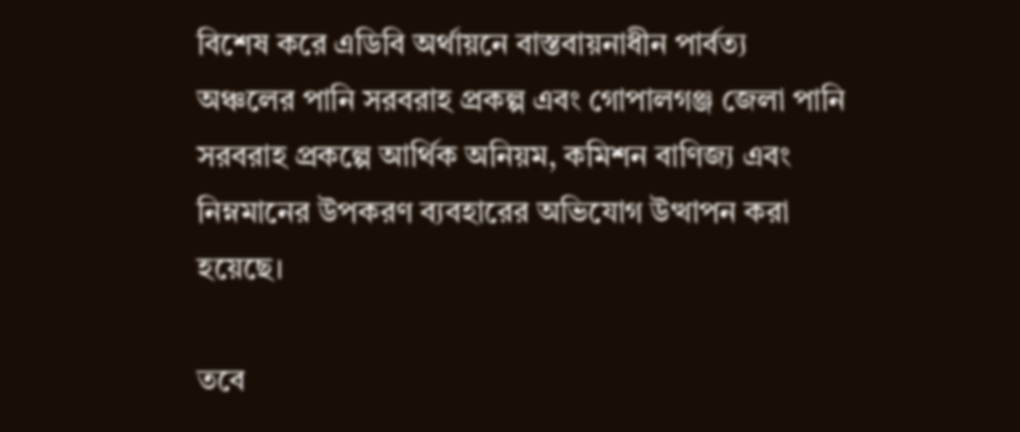বিশেষ করে এডিবি অর্থায়নে বাস্তবায়নাধীন পার্বত্য অঞ্চলের পানি সরবরাহ প্রকল্প এবং গোপালগঞ্জ জেলা পানি সরবরাহ প্রকল্পে আর্থিক অনিয়ম, কমিশন বাণিজ্য এবং নিম্নমানের উপকরণ ব্যবহারের অভিযোগ উত্থাপন করা হয়েছে।

তবে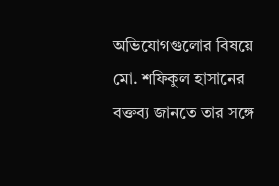অভিযোগগুলোর বিষয়ে মো. শফিকুল হাসানের বক্তব্য জানতে তার সঙ্গে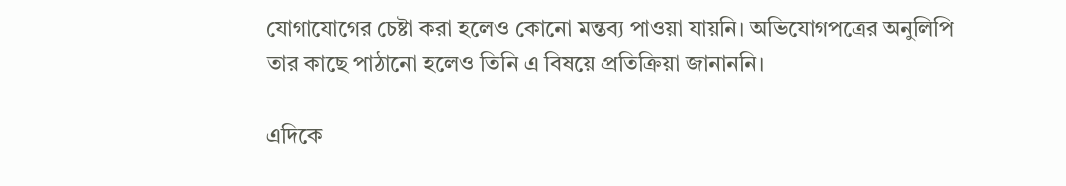যোগাযোগের চেষ্টা করা হলেও কোনো মন্তব্য পাওয়া যায়নি। অভিযোগপত্রের অনুলিপি তার কাছে পাঠানো হলেও তিনি এ বিষয়ে প্রতিক্রিয়া জানাননি।

এদিকে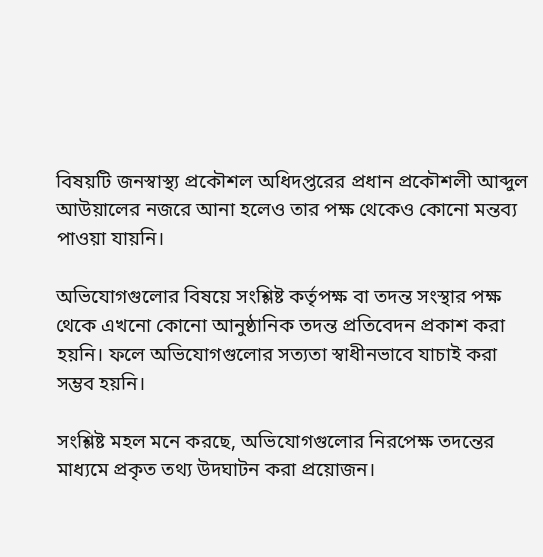বিষয়টি জনস্বাস্থ্য প্রকৌশল অধিদপ্তরের প্রধান প্রকৌশলী আব্দুল আউয়ালের নজরে আনা হলেও তার পক্ষ থেকেও কোনো মন্তব্য পাওয়া যায়নি।

অভিযোগগুলোর বিষয়ে সংশ্লিষ্ট কর্তৃপক্ষ বা তদন্ত সংস্থার পক্ষ থেকে এখনো কোনো আনুষ্ঠানিক তদন্ত প্রতিবেদন প্রকাশ করা হয়নি। ফলে অভিযোগগুলোর সত্যতা স্বাধীনভাবে যাচাই করা সম্ভব হয়নি।

সংশ্লিষ্ট মহল মনে করছে, অভিযোগগুলোর নিরপেক্ষ তদন্তের মাধ্যমে প্রকৃত তথ্য উদঘাটন করা প্রয়োজন।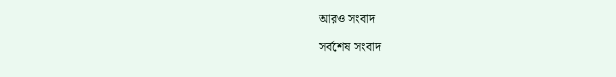আরও সংবাদ

সর্বশেষ সংবাদ